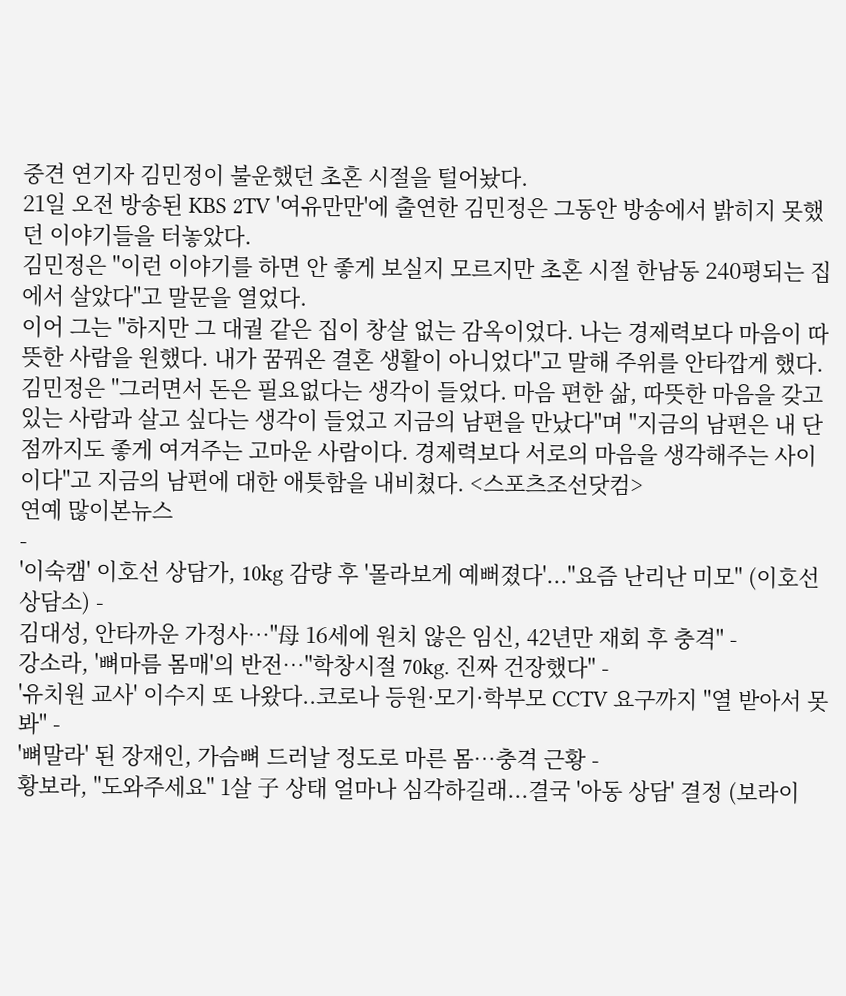중견 연기자 김민정이 불운했던 초혼 시절을 털어놨다.
21일 오전 방송된 KBS 2TV '여유만만'에 출연한 김민정은 그동안 방송에서 밝히지 못했던 이야기들을 터놓았다.
김민정은 "이런 이야기를 하면 안 좋게 보실지 모르지만 초혼 시절 한남동 240평되는 집에서 살았다"고 말문을 열었다.
이어 그는 "하지만 그 대궐 같은 집이 창살 없는 감옥이었다. 나는 경제력보다 마음이 따뜻한 사람을 원했다. 내가 꿈꿔온 결혼 생활이 아니었다"고 말해 주위를 안타깝게 했다.
김민정은 "그러면서 돈은 필요없다는 생각이 들었다. 마음 편한 삶, 따뜻한 마음을 갖고 있는 사람과 살고 싶다는 생각이 들었고 지금의 남편을 만났다"며 "지금의 남편은 내 단점까지도 좋게 여겨주는 고마운 사람이다. 경제력보다 서로의 마음을 생각해주는 사이이다"고 지금의 남편에 대한 애틋함을 내비쳤다. <스포츠조선닷컴>
연예 많이본뉴스
-
'이숙캠' 이호선 상담가, 10kg 감량 후 '몰라보게 예뻐졌다'..."요즘 난리난 미모" (이호선상담소) -
김대성, 안타까운 가정사…"母 16세에 원치 않은 임신, 42년만 재회 후 충격" -
강소라, '뼈마름 몸매'의 반전…"학창시절 70kg. 진짜 건장했다" -
'유치원 교사' 이수지 또 나왔다..코로나 등원·모기·학부모 CCTV 요구까지 "열 받아서 못 봐" -
'뼈말라' 된 장재인, 가슴뼈 드러날 정도로 마른 몸…충격 근황 -
황보라, "도와주세요" 1살 子 상태 얼마나 심각하길래...결국 '아동 상담' 결정 (보라이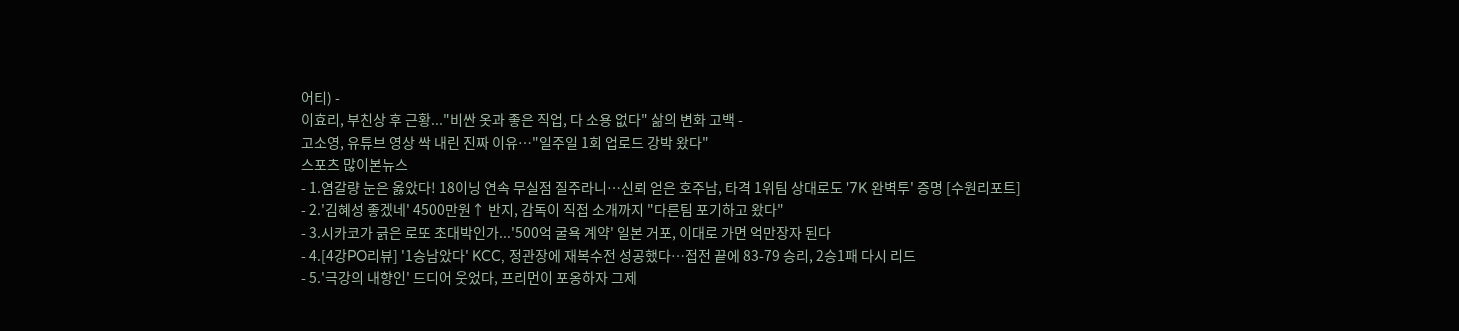어티) -
이효리, 부친상 후 근황..."비싼 옷과 좋은 직업, 다 소용 없다" 삶의 변화 고백 -
고소영, 유튜브 영상 싹 내린 진짜 이유…"일주일 1회 업로드 강박 왔다"
스포츠 많이본뉴스
- 1.염갈량 눈은 옳았다! 18이닝 연속 무실점 질주라니…신뢰 얻은 호주남, 타격 1위팀 상대로도 '7K 완벽투' 증명 [수원리포트]
- 2.'김혜성 좋겠네' 4500만원↑ 반지, 감독이 직접 소개까지 "다른팀 포기하고 왔다"
- 3.시카코가 긁은 로또 초대박인가...'500억 굴욕 계약' 일본 거포, 이대로 가면 억만장자 된다
- 4.[4강PO리뷰] '1승남았다' KCC, 정관장에 재복수전 성공했다…접전 끝에 83-79 승리, 2승1패 다시 리드
- 5.'극강의 내향인' 드디어 웃었다, 프리먼이 포옹하자 그제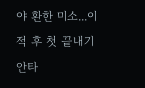야 환한 미소...이적 후 첫 끝내기 안타